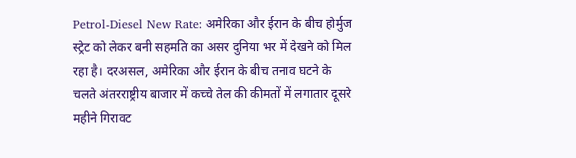Petrol-Diesel New Rate: अमेरिका और ईरान के बीच होर्मुज स्ट्रेट को लेकर बनी सहमति का असर दुनिया भर में देखने को मिल रहा है। दरअसल, अमेरिका और ईरान के बीच तनाव घटने के चलते अंतरराष्ट्रीय बाजार में कच्चे तेल की कीमतों में लगातार दूसरे महीने गिरावट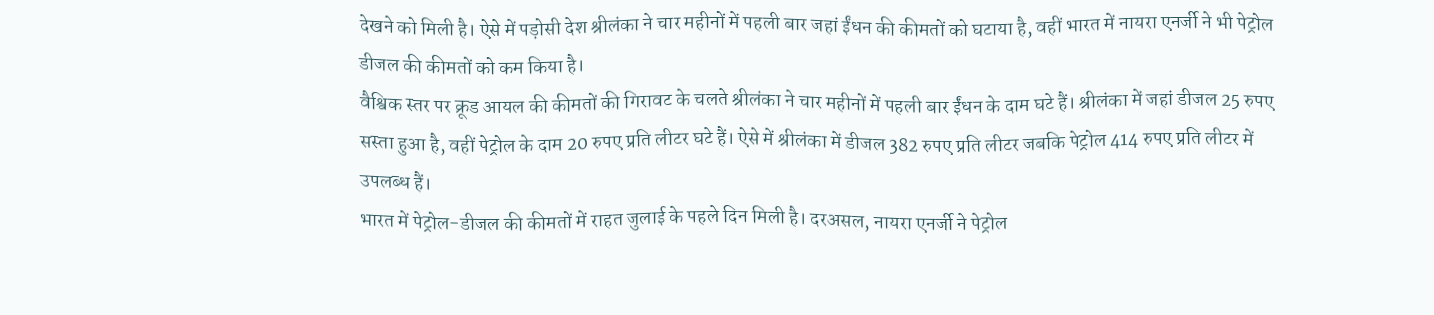देखने को मिली है। ऐसे में पड़ोसी देश श्रीलंका ने चार महीनों में पहली बार जहां ईंधन की कीमतों को घटाया है, वहीं भारत में नायरा एनर्जी ने भी पेट्रोल डीजल की कीमतों को कम किया है।
वैश्विक स्तर पर क्रूड आयल की कीमतों की गिरावट के चलते श्रीलंका ने चार महीनों में पहली बार ईंधन के दाम घटे हैं। श्रीलंका में जहां डीजल 25 रुपए सस्ता हुआ है, वहीं पेट्रोल के दाम 20 रुपए प्रति लीटर घटे हैं। ऐसे में श्रीलंका में डीजल 382 रुपए प्रति लीटर जबकि पेट्रोल 414 रुपए प्रति लीटर में उपलब्ध हैं।
भारत में पेट्रोल-डीजल की कीमतों में राहत जुलाई के पहले दिन मिली है। दरअसल, नायरा एनर्जी ने पेट्रोल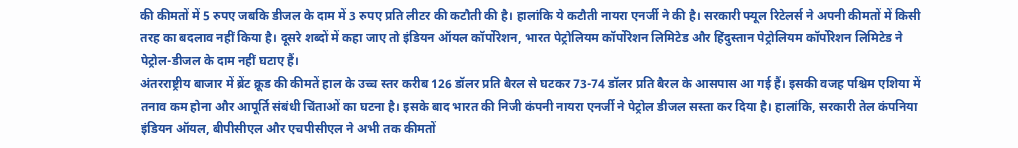की कीमतों में 5 रुपए जबकि डीजल के दाम में 3 रुपए प्रति लीटर की कटौती की है। हालांकि ये कटौती नायरा एनर्जी ने की है। सरकारी फ्यूल रिटेलर्स ने अपनी कीमतों में किसी तरह का बदलाव नहीं किया है। दूसरे शब्दों में कहा जाए तो इंडियन ऑयल कॉर्पोरेशन, भारत पेट्रोलियम कॉर्पोरेशन लिमिटेड और हिंदुस्तान पेट्रोलियम कॉर्पोरेशन लिमिटेड ने पेट्रोल-डीजल के दाम नहीं घटाए हैं।
अंतरराष्ट्रीय बाजार में ब्रेंट क्रूड की कीमतें हाल के उच्च स्तर करीब 126 डॉलर प्रति बैरल से घटकर 73-74 डॉलर प्रति बैरल के आसपास आ गई हैं। इसकी वजह पश्चिम एशिया में तनाव कम होना और आपूर्ति संबंधी चिंताओं का घटना है। इसके बाद भारत की निजी कंपनी नायरा एनर्जी ने पेट्रोल डीजल सस्ता कर दिया है। हालांकि, सरकारी तेल कंपनिया इंडियन ऑयल, बीपीसीएल और एचपीसीएल ने अभी तक कीमतों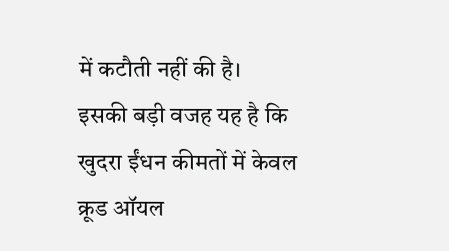में कटौती नहीं की है।
इसकी बड़ी वजह यह है कि खुदरा ईंधन कीमतों में केवल क्रूड ऑयल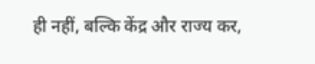ही नहीं, बल्कि केंद्र और राज्य कर,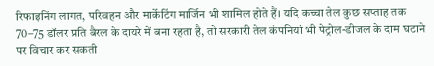रिफाइनिंग लागत, परिवहन और मार्केटिंग मार्जिन भी शामिल होते हैं। यदि कच्चा तेल कुछ सप्ताह तक 70–75 डॉलर प्रति बैरल के दायरे में बना रहता है, तो सरकारी तेल कंपनियां भी पेट्रोल-डीजल के दाम घटाने पर विचार कर सकती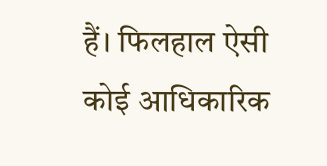हैं। फिलहाल ऐसी कोई आधिकारिक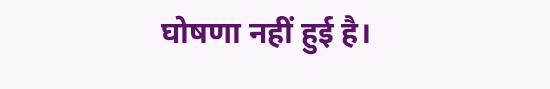घोषणा नहीं हुई है।